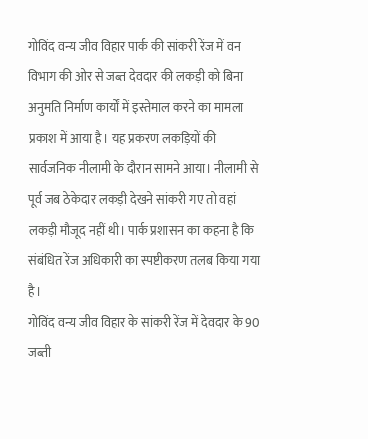गोविंद वन्य जीव विहार पार्क की सांकरी रेंज में वन विभाग की ओर से जब्त देवदार की लकड़ी को बिना अनुमति निर्माण कार्यों में इस्तेमाल करने का मामला प्रकाश में आया है। यह प्रकरण लकड़ियों की सार्वजनिक नीलामी के दौरान सामने आया। नीलामी से पूर्व जब ठेकेदार लकड़ी देखने सांकरी गए तो वहां लकड़ी मौजूद नहीं थी। पार्क प्रशासन का कहना है कि संबंधित रेंज अधिकारी का स्पष्टीकरण तलब किया गया है।
गोविंद वन्य जीव विहार के सांकरी रेंज में देवदार के 90 जब्ती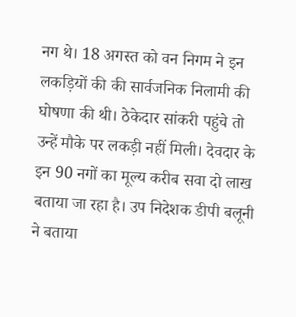नग थे। 18 अगस्त को वन निगम ने इन लकड़ियों की की सार्वजनिक निलामी की घोषणा की थी। ठेकेदार सांकरी पहुंचे तो उन्हें मौके पर लकड़ी नहीं मिली। देवदार के इन 90 नगों का मूल्य करीब सवा दो लाख बताया जा रहा है। उप निदेशक डीपी बलूनी ने बताया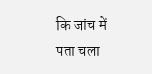कि जांच में पता चला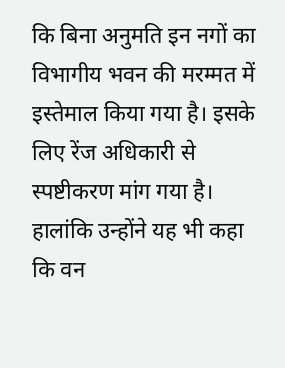कि बिना अनुमति इन नगों का विभागीय भवन की मरम्मत में इस्तेमाल किया गया है। इसके लिए रेंज अधिकारी से स्पष्टीकरण मांग गया है। हालांकि उन्होंने यह भी कहा कि वन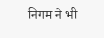निगम ने भी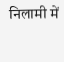निलामी में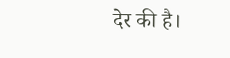देर की है।